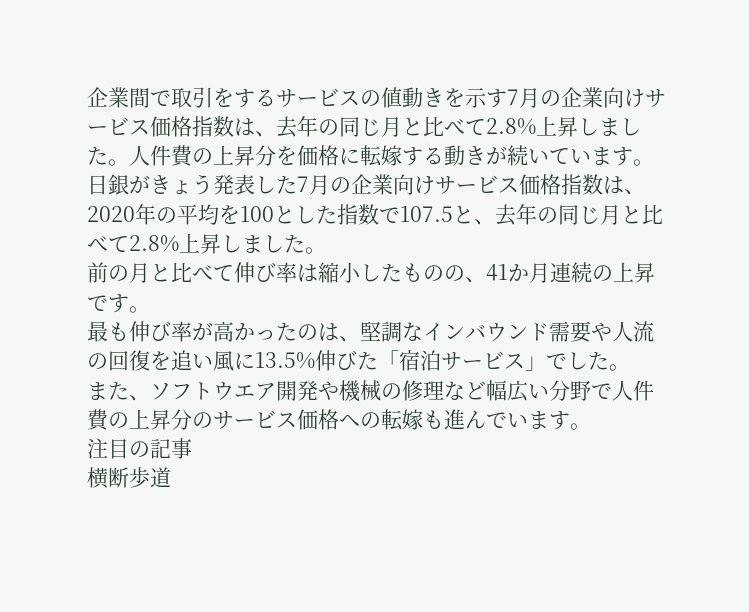企業間で取引をするサービスの値動きを示す7月の企業向けサービス価格指数は、去年の同じ月と比べて2.8%上昇しました。人件費の上昇分を価格に転嫁する動きが続いています。
日銀がきょう発表した7月の企業向けサービス価格指数は、2020年の平均を100とした指数で107.5と、去年の同じ月と比べて2.8%上昇しました。
前の月と比べて伸び率は縮小したものの、41か月連続の上昇です。
最も伸び率が高かったのは、堅調なインバウンド需要や人流の回復を追い風に13.5%伸びた「宿泊サービス」でした。
また、ソフトウエア開発や機械の修理など幅広い分野で人件費の上昇分のサービス価格への転嫁も進んでいます。
注目の記事
横断歩道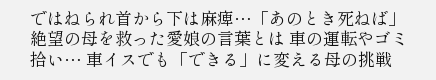ではねられ首から下は麻痺…「あのとき死ねば」絶望の母を救った愛娘の言葉とは 車の運転やゴミ拾い… 車イスでも「できる」に変える母の挑戦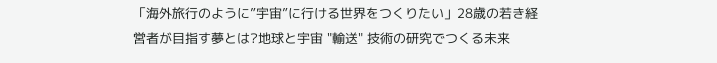「海外旅行のように”宇宙”に行ける世界をつくりたい」28歳の若き経営者が目指す夢とは?地球と宇宙 "輸送" 技術の研究でつくる未来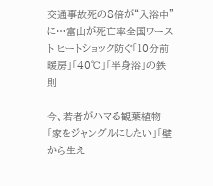交通事故死の8倍が“入浴中”に…富山が死亡率全国ワースト ヒートショック防ぐ「10分前暖房」「40℃」「半身浴」の鉄則

今、若者がハマる観葉植物「家をジャングルにしたい」「壁から生え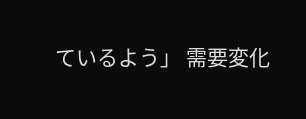ているよう」 需要変化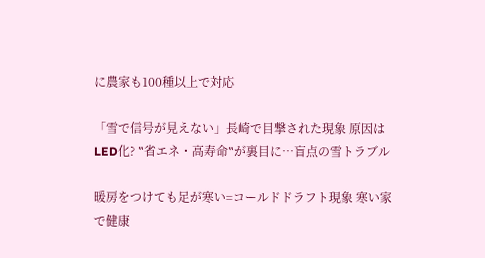に農家も100種以上で対応

「雪で信号が見えない」長崎で目撃された現象 原因はLED化? ‟省エネ・高寿命‟が裏目に…盲点の雪トラブル

暖房をつけても足が寒い=コールドドラフト現象 寒い家で健康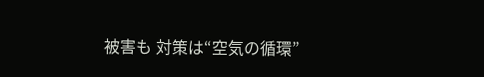被害も 対策は“空気の循環”